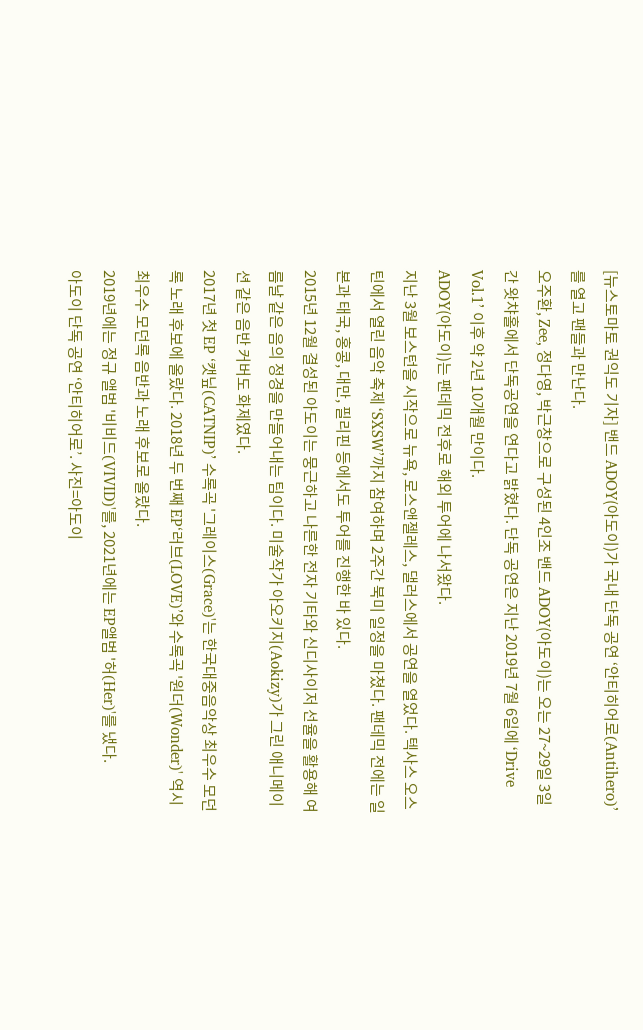[뉴스토마토 권익도 기자] 밴드 ADOY(아도이)가 국내 단독 공연 ‘안티히어로(Antihero)’를 열고 팬들과 만난다.
오주환, Zee, 정다영, 박근창으로 구성된 4인조 밴드 ADOY(아도이)는 오는 27~29일 3일간 왓챠홀에서 단독공연을 연다고 밝혔다. 단독 공연은 지난 2019년 7월 6일에 ‘Drive Vol.1’ 이후 약 2년 10개월 만이다.
ADOY(아도이)는 팬데믹 전후로 해외 투어에 나서왔다.
지난 3월 보스턴을 시작으로 뉴욕, 로스앤젤레스, 댈러스에서 공연을 열었다. 텍사스 오스틴에서 열린 음악 축제 ‘SXSW’까지 참여하며 2주간 북미 일정을 마쳤다. 팬데믹 전에는 일본과 태국, 홍콩, 대만, 필리핀 등에서도 투어를 진행한 바 있다.
2015년 12월 결성된 아도이는 뭉근하고 나른한 전자 기타와 신디사이저 선율을 활용해 여름날 같은 음의 정경을 만들어내는 팀이다. 미술작가 아오키지(Aokizy)가 그린 애니메이션 같은 음반 커버도 화제였다.
2017년 첫 EP ‘캣닢(CATNIP)’ 수록곡 '그레이스(Grace)'는 한국대중음악상 최우수 모던록 노래 후보에 올랐다. 2018년 두 번째 EP‘러브(LOVE)’와 수록곡 '원더(Wonder)' 역시 최우수 모던록 음반과 노래 후보로 올랐다.
2019년에는 정규 앨범 '비비드(VIVID)'를, 2021년에는 EP앨범 '허(Her)'를 냈다.
아도이 단독 공연 ‘안티히어로’. 사진=아도이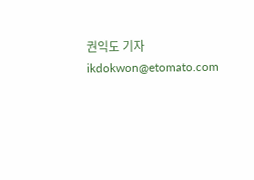권익도 기자 ikdokwon@etomato.com